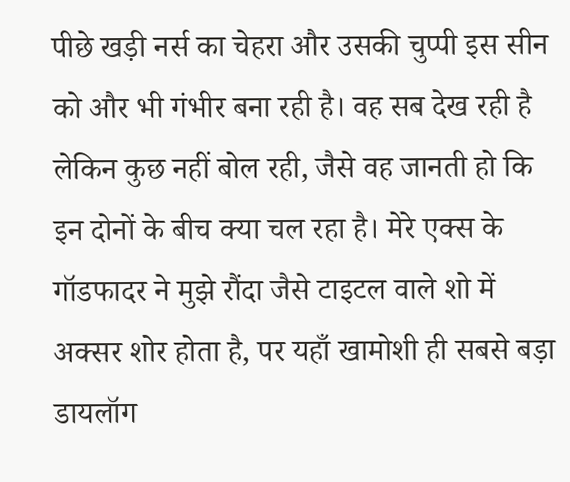पीछे खड़ी नर्स का चेहरा और उसकी चुप्पी इस सीन को और भी गंभीर बना रही है। वह सब देख रही है लेकिन कुछ नहीं बोल रही, जैसे वह जानती हो कि इन दोनों के बीच क्या चल रहा है। मेरे एक्स के गॉडफादर ने मुझे रौंदा जैसे टाइटल वाले शो में अक्सर शोर होता है, पर यहाँ खामोशी ही सबसे बड़ा डायलॉग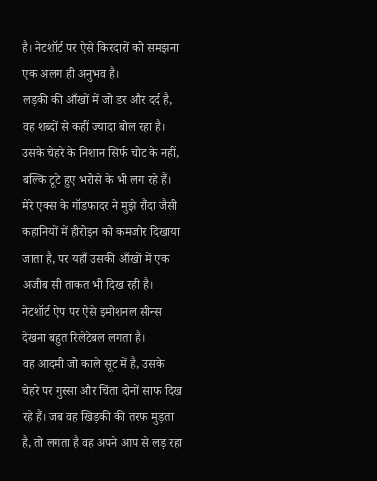है। नेटशॉर्ट पर ऐसे किरदारों को समझना एक अलग ही अनुभव है।
लड़की की आँखों में जो डर और दर्द है, वह शब्दों से कहीं ज्यादा बोल रहा है। उसके चेहरे के निशान सिर्फ चोट के नहीं, बल्कि टूटे हुए भरोसे के भी लग रहे हैं। मेरे एक्स के गॉडफादर ने मुझे रौंदा जैसी कहानियों में हीरोइन को कमजोर दिखाया जाता है, पर यहाँ उसकी आँखों में एक अजीब सी ताकत भी दिख रही है। नेटशॉर्ट ऐप पर ऐसे इमोशनल सीन्स देखना बहुत रिलेटेबल लगता है।
वह आदमी जो काले सूट में है, उसके चेहरे पर गुस्सा और चिंता दोनों साफ दिख रहे हैं। जब वह खिड़की की तरफ मुड़ता है, तो लगता है वह अपने आप से लड़ रहा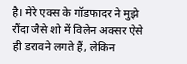है। मेरे एक्स के गॉडफादर ने मुझे रौंदा जैसे शो में विलेन अक्सर ऐसे ही डरावने लगते हैं, लेकिन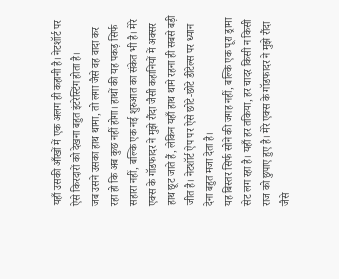यहाँ उसकी आँखों में एक अलग ही कहानी है। नेटशॉर्ट पर ऐसे किरदारों को देखना बहुत इंटरेस्टिंग होता है।
जब उसने उसका हाथ थामा, तो लगा जैसे वह वादा कर रहा हो कि अब कुछ नहीं होगा। हाथों की यह पकड़ सिर्फ सहारा नहीं, बल्कि एक नई शुरुआत का संकेत भी है। मेरे एक्स के गॉडफादर ने मुझे रौंदा जैसी कहानियों में अक्सर हाथ छूट जाते हैं, लेकिन यहाँ हाथ थामे रहना ही सबसे बड़ी जीत है। नेटशॉर्ट ऐप पर ऐसे छोटे-छोटे डीटेल्स पर ध्यान देना बहुत मजा देता है।
यह बिस्तर सिर्फ सोने की जगह नहीं, बल्कि एक पूरा ड्रामा सेट लग रहा है। यहाँ हर तकिया, हर चादर किसी न किसी राज को छुपाए हुए है। मेरे एक्स के गॉडफादर ने मुझे रौंदा जैसे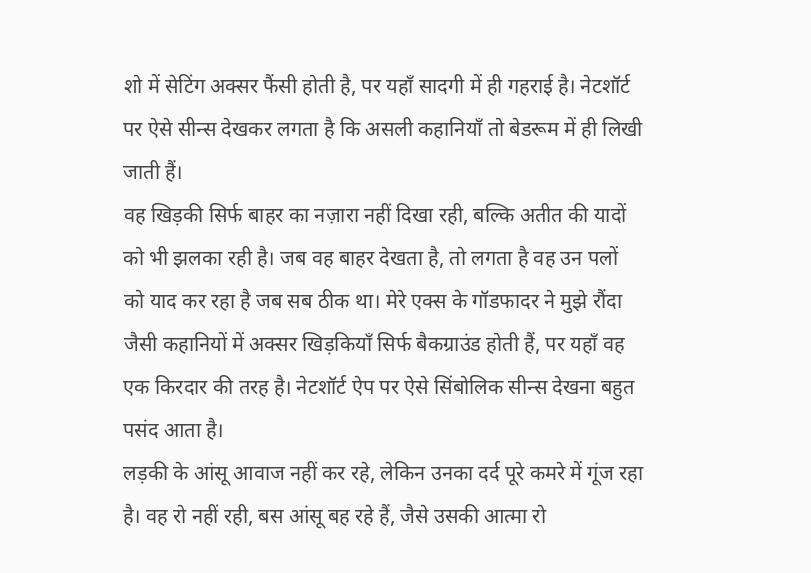शो में सेटिंग अक्सर फैंसी होती है, पर यहाँ सादगी में ही गहराई है। नेटशॉर्ट पर ऐसे सीन्स देखकर लगता है कि असली कहानियाँ तो बेडरूम में ही लिखी जाती हैं।
वह खिड़की सिर्फ बाहर का नज़ारा नहीं दिखा रही, बल्कि अतीत की यादों को भी झलका रही है। जब वह बाहर देखता है, तो लगता है वह उन पलों को याद कर रहा है जब सब ठीक था। मेरे एक्स के गॉडफादर ने मुझे रौंदा जैसी कहानियों में अक्सर खिड़कियाँ सिर्फ बैकग्राउंड होती हैं, पर यहाँ वह एक किरदार की तरह है। नेटशॉर्ट ऐप पर ऐसे सिंबोलिक सीन्स देखना बहुत पसंद आता है।
लड़की के आंसू आवाज नहीं कर रहे, लेकिन उनका दर्द पूरे कमरे में गूंज रहा है। वह रो नहीं रही, बस आंसू बह रहे हैं, जैसे उसकी आत्मा रो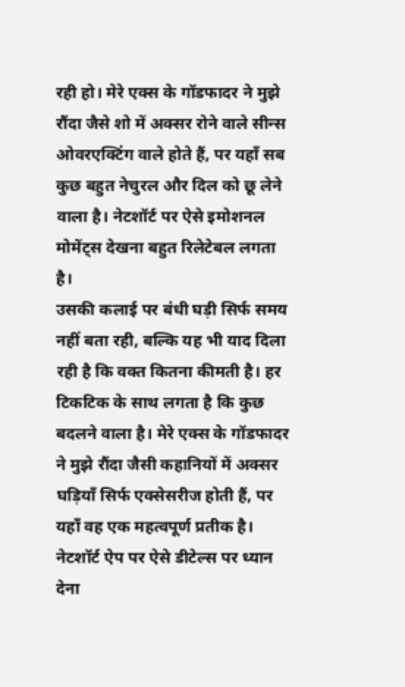रही हो। मेरे एक्स के गॉडफादर ने मुझे रौंदा जैसे शो में अक्सर रोने वाले सीन्स ओवरएक्टिंग वाले होते हैं, पर यहाँ सब कुछ बहुत नेचुरल और दिल को छू लेने वाला है। नेटशॉर्ट पर ऐसे इमोशनल मोमेंट्स देखना बहुत रिलेटेबल लगता है।
उसकी कलाई पर बंधी घड़ी सिर्फ समय नहीं बता रही, बल्कि यह भी याद दिला रही है कि वक्त कितना कीमती है। हर टिकटिक के साथ लगता है कि कुछ बदलने वाला है। मेरे एक्स के गॉडफादर ने मुझे रौंदा जैसी कहानियों में अक्सर घड़ियाँ सिर्फ एक्सेसरीज होती हैं, पर यहाँ वह एक महत्वपूर्ण प्रतीक है। नेटशॉर्ट ऐप पर ऐसे डीटेल्स पर ध्यान देना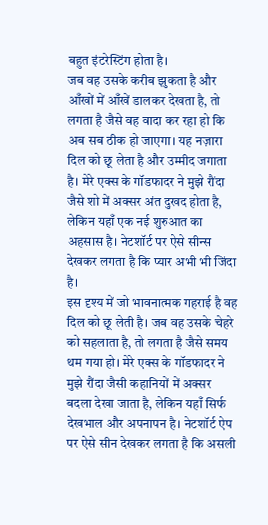बहुत इंटरेस्टिंग होता है।
जब वह उसके करीब झुकता है और आँखों में आँखें डालकर देखता है, तो लगता है जैसे वह वादा कर रहा हो कि अब सब ठीक हो जाएगा। यह नज़ारा दिल को छू लेता है और उम्मीद जगाता है। मेरे एक्स के गॉडफादर ने मुझे रौंदा जैसे शो में अक्सर अंत दुखद होता है, लेकिन यहाँ एक नई शुरुआत का अहसास है। नेटशॉर्ट पर ऐसे सीन्स देखकर लगता है कि प्यार अभी भी जिंदा है।
इस दृश्य में जो भावनात्मक गहराई है वह दिल को छू लेती है। जब वह उसके चेहरे को सहलाता है, तो लगता है जैसे समय थम गया हो। मेरे एक्स के गॉडफादर ने मुझे रौंदा जैसी कहानियों में अक्सर बदला देखा जाता है, लेकिन यहाँ सिर्फ देखभाल और अपनापन है। नेटशॉर्ट ऐप पर ऐसे सीन देखकर लगता है कि असली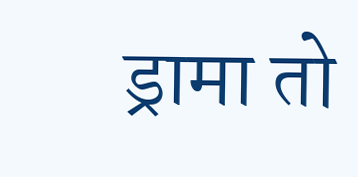ड्रामा तो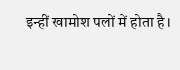इन्हीं खामोश पलों में होता है।